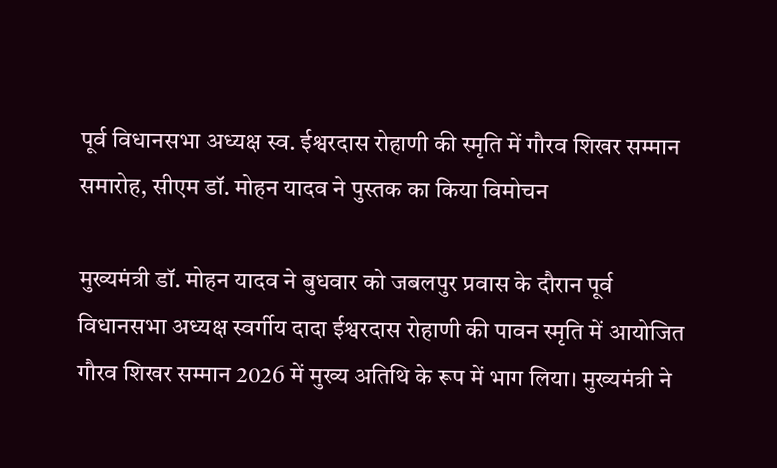पूर्व विधानसभा अध्यक्ष स्व. ईश्वरदास रोहाणी की स्मृति में गौरव शिखर सम्मान समारोह, सीएम डॉ. मोहन यादव ने पुस्तक का किया विमोचन

मुख्यमंत्री डॉ. मोहन यादव ने बुधवार को जबलपुर प्रवास के दौरान पूर्व विधानसभा अध्यक्ष स्वर्गीय दादा ईश्वरदास रोहाणी की पावन स्मृति में आयोजित गौरव शिखर सम्मान 2026 में मुख्य अतिथि के रूप में भाग लिया। मुख्यमंत्री ने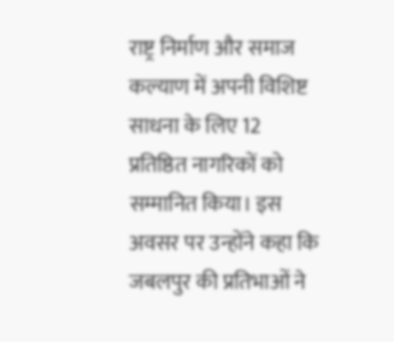राष्ट्र निर्माण और समाज कल्याण में अपनी विशिष्ट साधना के लिए 12 प्रतिष्ठित नागरिकों को सम्मानित किया। इस अवसर पर उन्होंने कहा कि जबलपुर की प्रतिभाओं ने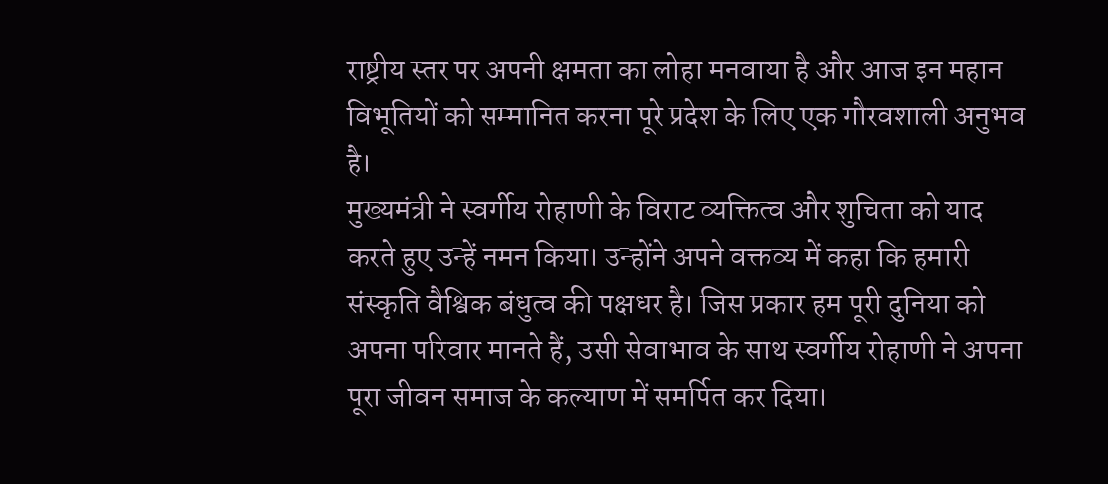राष्ट्रीय स्तर पर अपनी क्षमता का लोहा मनवाया है और आज इन महान विभूतियों को सम्मानित करना पूरे प्रदेश के लिए एक गौरवशाली अनुभव है।
मुख्यमंत्री ने स्वर्गीय रोहाणी के विराट व्यक्तित्व और शुचिता को याद करते हुए उन्हें नमन किया। उन्होंने अपने वक्तव्य में कहा कि हमारी संस्कृति वैश्विक बंधुत्व की पक्षधर है। जिस प्रकार हम पूरी दुनिया को अपना परिवार मानते हैं, उसी सेवाभाव के साथ स्वर्गीय रोहाणी ने अपना पूरा जीवन समाज के कल्याण में समर्पित कर दिया।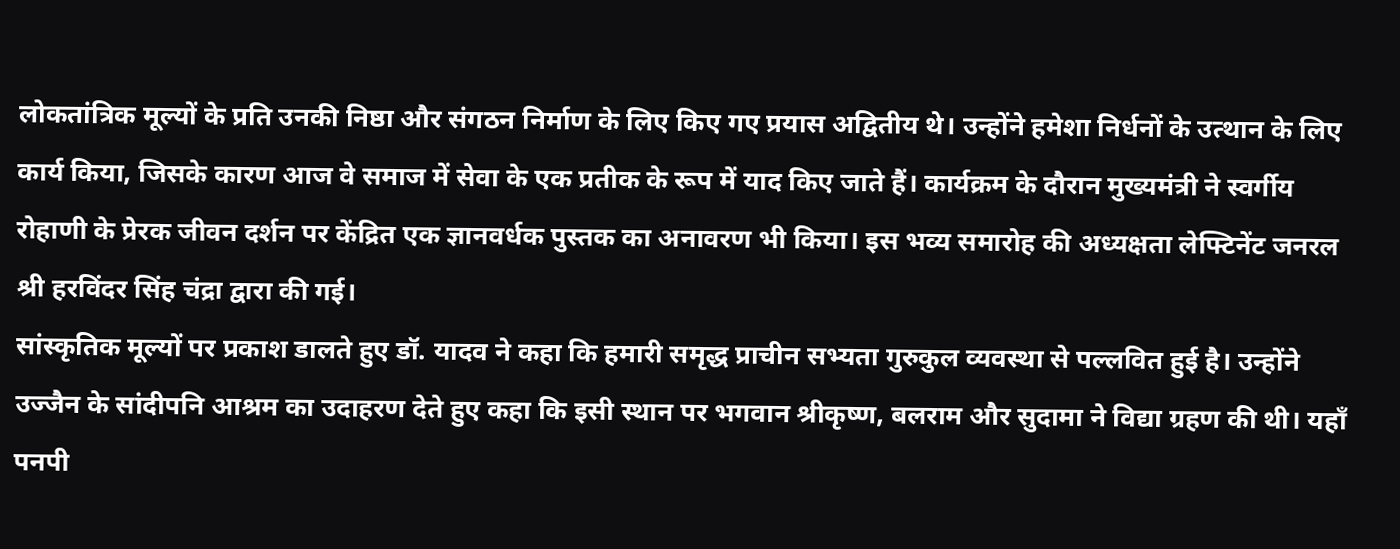लोकतांत्रिक मूल्यों के प्रति उनकी निष्ठा और संगठन निर्माण के लिए किए गए प्रयास अद्वितीय थे। उन्होंने हमेशा निर्धनों के उत्थान के लिए कार्य किया, जिसके कारण आज वे समाज में सेवा के एक प्रतीक के रूप में याद किए जाते हैं। कार्यक्रम के दौरान मुख्यमंत्री ने स्वर्गीय रोहाणी के प्रेरक जीवन दर्शन पर केंद्रित एक ज्ञानवर्धक पुस्तक का अनावरण भी किया। इस भव्य समारोह की अध्यक्षता लेफ्टिनेंट जनरल श्री हरविंदर सिंह चंद्रा द्वारा की गई।
सांस्कृतिक मूल्यों पर प्रकाश डालते हुए डॉ. यादव ने कहा कि हमारी समृद्ध प्राचीन सभ्यता गुरुकुल व्यवस्था से पल्लवित हुई है। उन्होंने उज्जैन के सांदीपनि आश्रम का उदाहरण देते हुए कहा कि इसी स्थान पर भगवान श्रीकृष्ण, बलराम और सुदामा ने विद्या ग्रहण की थी। यहाँ पनपी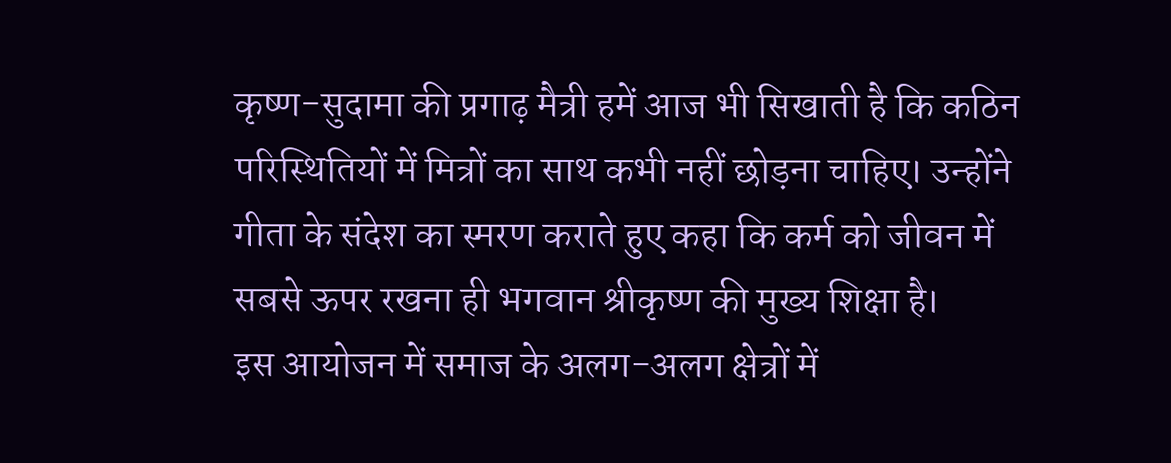कृष्ण-सुदामा की प्रगाढ़ मैत्री हमें आज भी सिखाती है कि कठिन परिस्थितियों में मित्रों का साथ कभी नहीं छोड़ना चाहिए। उन्होंने गीता के संदेश का स्मरण कराते हुए कहा कि कर्म को जीवन में सबसे ऊपर रखना ही भगवान श्रीकृष्ण की मुख्य शिक्षा है।
इस आयोजन में समाज के अलग-अलग क्षेत्रों में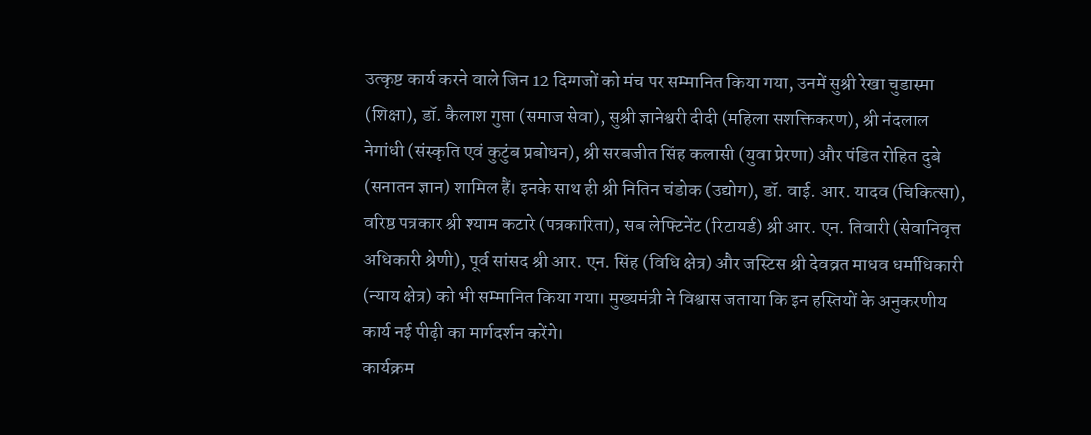उत्कृष्ट कार्य करने वाले जिन 12 दिग्गजों को मंच पर सम्मानित किया गया, उनमें सुश्री रेखा चुडास्मा (शिक्षा), डॉ. कैलाश गुप्ता (समाज सेवा), सुश्री ज्ञानेश्वरी दीदी (महिला सशक्तिकरण), श्री नंदलाल नेगांधी (संस्कृति एवं कुटुंब प्रबोधन), श्री सरबजीत सिंह कलासी (युवा प्रेरणा) और पंडित रोहित दुबे (सनातन ज्ञान) शामिल हैं। इनके साथ ही श्री नितिन चंडोक (उद्योग), डॉ. वाई. आर. यादव (चिकित्सा), वरिष्ठ पत्रकार श्री श्याम कटारे (पत्रकारिता), सब लेफ्टिनेंट (रिटायर्ड) श्री आर. एन. तिवारी (सेवानिवृत्त अधिकारी श्रेणी), पूर्व सांसद श्री आर. एन. सिंह (विधि क्षेत्र) और जस्टिस श्री देवव्रत माधव धर्माधिकारी (न्याय क्षेत्र) को भी सम्मानित किया गया। मुख्यमंत्री ने विश्वास जताया कि इन हस्तियों के अनुकरणीय कार्य नई पीढ़ी का मार्गदर्शन करेंगे।
कार्यक्रम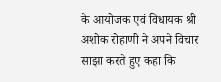के आयोजक एवं विधायक श्री अशोक रोहाणी ने अपने विचार साझा करते हुए कहा कि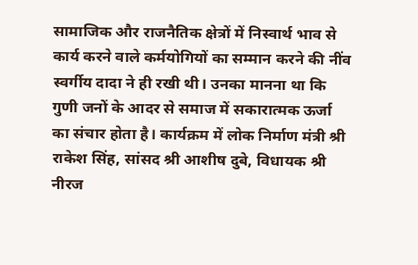सामाजिक और राजनैतिक क्षेत्रों में निस्वार्थ भाव से कार्य करने वाले कर्मयोगियों का सम्मान करने की नींव स्वर्गीय दादा ने ही रखी थी। उनका मानना था कि गुणी जनों के आदर से समाज में सकारात्मक ऊर्जा का संचार होता है। कार्यक्रम में लोक निर्माण मंत्री श्री राकेश सिंह, सांसद श्री आशीष दुबे, विधायक श्री नीरज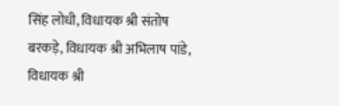सिंह लोधी, विधायक श्री संतोष बरकड़े, विधायक श्री अभिलाष पांडे, विधायक श्री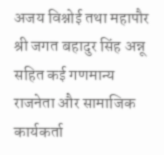अजय विश्नोई तथा महापौर श्री जगत बहादुर सिंह अन्नू सहित कई गणमान्य राजनेता और सामाजिक कार्यकर्ता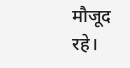मौजूद रहे।